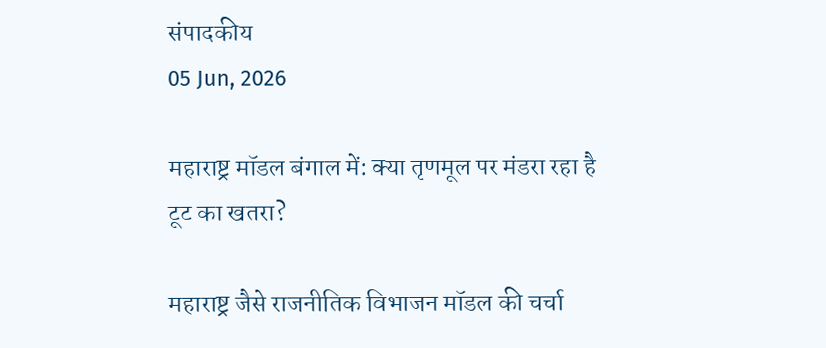संपादकीय
05 Jun, 2026

महाराष्ट्र मॉडल बंगाल में: क्या तृणमूल पर मंडरा रहा है टूट का खतरा?

महाराष्ट्र जैसे राजनीतिक विभाजन मॉडल की चर्चा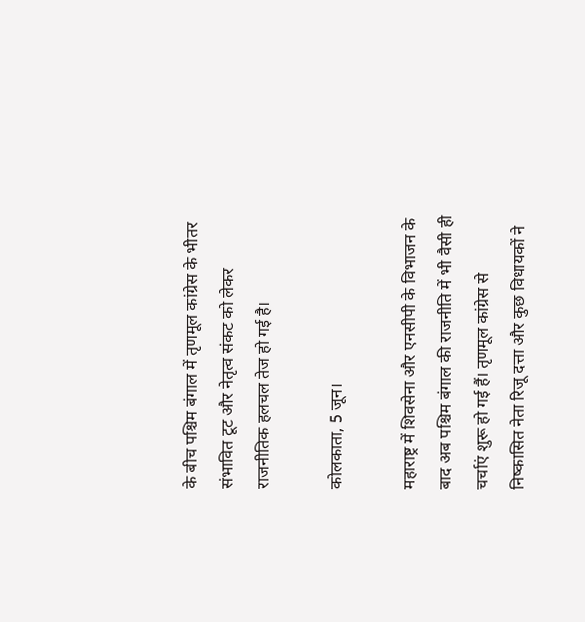के बीच पश्चिम बंगाल में तृणमूल कांग्रेस के भीतर संभावित टूट और नेतृत्व संकट को लेकर राजनीतिक हलचल तेज हो गई है।

कोलकाता, 5 जून।

महाराष्ट्र में शिवसेना और एनसीपी के विभाजन के बाद अब पश्चिम बंगाल की राजनीति में भी वैसी ही चर्चाएं शुरू हो गई हैं। तृणमूल कांग्रेस से निष्कासित नेता रिजू दत्ता और कुछ विधायकों ने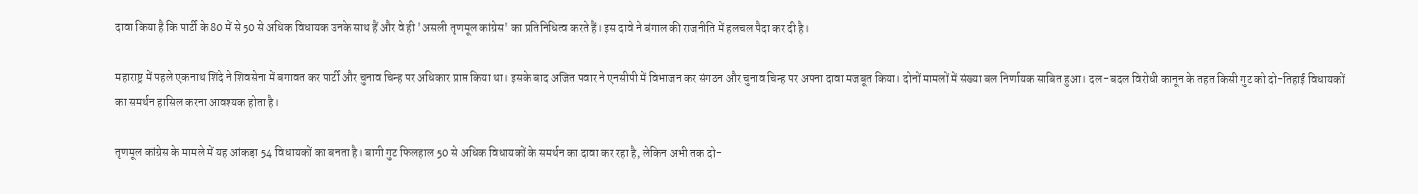दावा किया है कि पार्टी के 80 में से 50 से अधिक विधायक उनके साथ हैं और वे ही 'असली तृणमूल कांग्रेस' का प्रतिनिधित्व करते हैं। इस दावे ने बंगाल की राजनीति में हलचल पैदा कर दी है।

महाराष्ट्र में पहले एकनाथ शिंदे ने शिवसेना में बगावत कर पार्टी और चुनाव चिन्ह पर अधिकार प्राप्त किया था। इसके बाद अजित पवार ने एनसीपी में विभाजन कर संगठन और चुनाव चिन्ह पर अपना दावा मजबूत किया। दोनों मामलों में संख्या बल निर्णायक साबित हुआ। दल-बदल विरोधी कानून के तहत किसी गुट को दो-तिहाई विधायकों का समर्थन हासिल करना आवश्यक होता है।

तृणमूल कांग्रेस के मामले में यह आंकड़ा 54 विधायकों का बनता है। बागी गुट फिलहाल 50 से अधिक विधायकों के समर्थन का दावा कर रहा है, लेकिन अभी तक दो-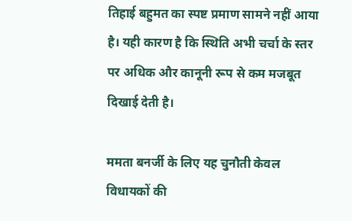तिहाई बहुमत का स्पष्ट प्रमाण सामने नहीं आया है। यही कारण है कि स्थिति अभी चर्चा के स्तर पर अधिक और कानूनी रूप से कम मजबूत दिखाई देती है।

ममता बनर्जी के लिए यह चुनौती केवल विधायकों की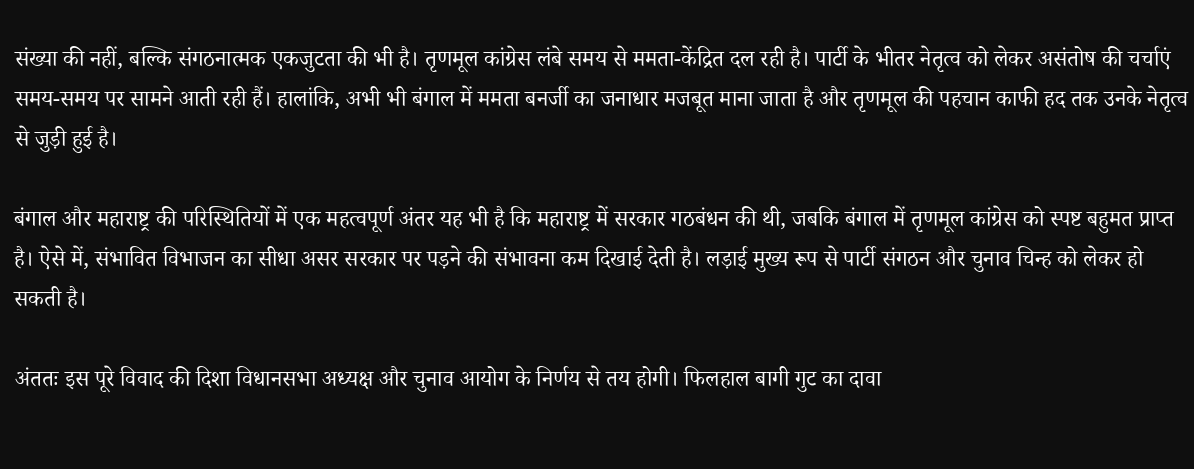संख्या की नहीं, बल्कि संगठनात्मक एकजुटता की भी है। तृणमूल कांग्रेस लंबे समय से ममता-केंद्रित दल रही है। पार्टी के भीतर नेतृत्व को लेकर असंतोष की चर्चाएं समय-समय पर सामने आती रही हैं। हालांकि, अभी भी बंगाल में ममता बनर्जी का जनाधार मजबूत माना जाता है और तृणमूल की पहचान काफी हद तक उनके नेतृत्व से जुड़ी हुई है।

बंगाल और महाराष्ट्र की परिस्थितियों में एक महत्वपूर्ण अंतर यह भी है कि महाराष्ट्र में सरकार गठबंधन की थी, जबकि बंगाल में तृणमूल कांग्रेस को स्पष्ट बहुमत प्राप्त है। ऐसे में, संभावित विभाजन का सीधा असर सरकार पर पड़ने की संभावना कम दिखाई देती है। लड़ाई मुख्य रूप से पार्टी संगठन और चुनाव चिन्ह को लेकर हो सकती है।

अंततः इस पूरे विवाद की दिशा विधानसभा अध्यक्ष और चुनाव आयोग के निर्णय से तय होगी। फिलहाल बागी गुट का दावा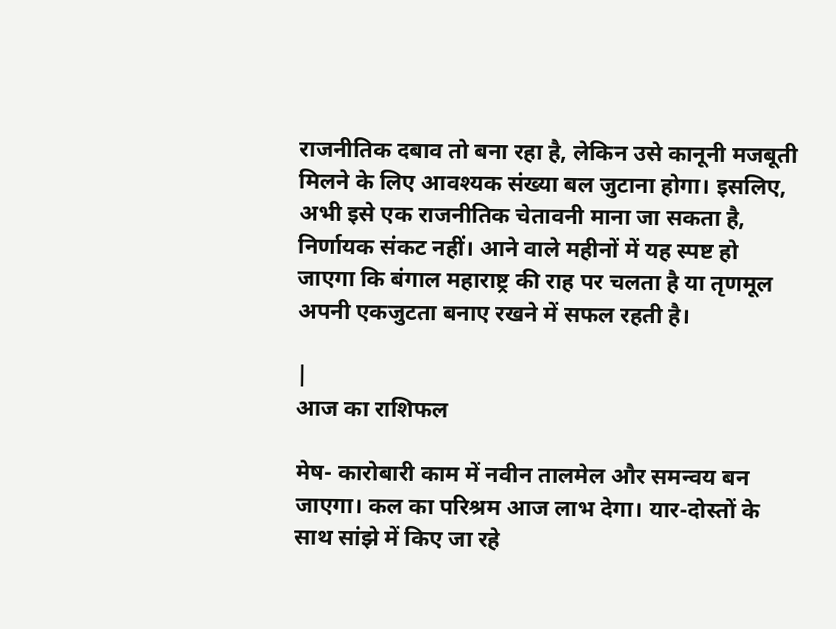राजनीतिक दबाव तो बना रहा है, लेकिन उसे कानूनी मजबूती मिलने के लिए आवश्यक संख्या बल जुटाना होगा। इसलिए, अभी इसे एक राजनीतिक चेतावनी माना जा सकता है, निर्णायक संकट नहीं। आने वाले महीनों में यह स्पष्ट हो जाएगा कि बंगाल महाराष्ट्र की राह पर चलता है या तृणमूल अपनी एकजुटता बनाए रखने में सफल रहती है।

|
आज का राशिफल

मेष- कारोबारी काम में नवीन तालमेल और समन्वय बन जाएगा। कल का परिश्रम आज लाभ देगा। यार-दोस्तों के साथ सांझे में किए जा रहे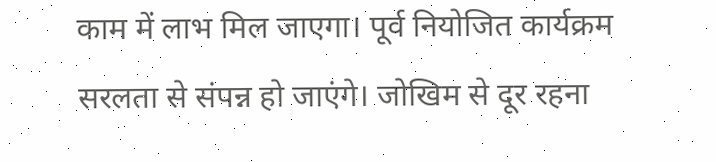काम में लाभ मिल जाएगा। पूर्व नियोजित कार्यक्रम सरलता से संपन्न हो जाएंगे। जोखिम से दूर रहना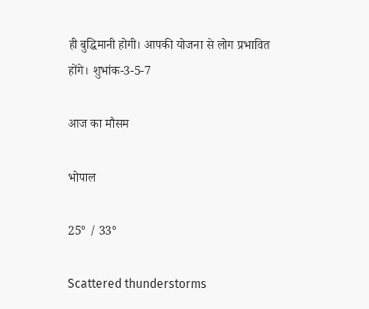ही बुद्धिमानी होगी। आपकी योजना से लोग प्रभावित होंगे। शुभांक-3-5-7

आज का मौसम

भोपाल

25° / 33°

Scattered thunderstorms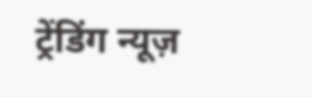ट्रेंडिंग न्यूज़